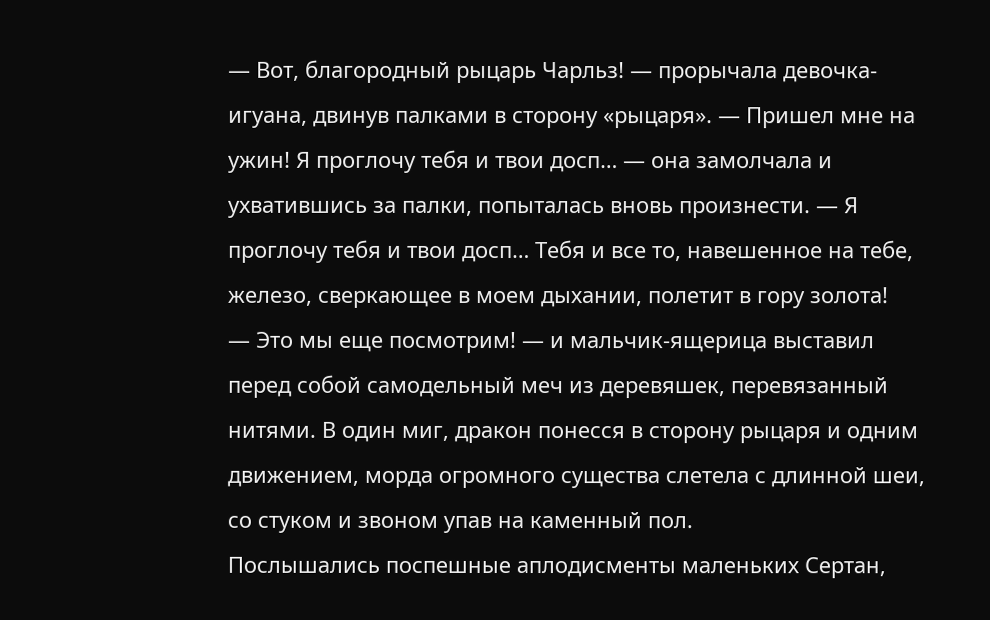— Вот, благородный рыцарь Чарльз! — прорычала девочка-игуана, двинув палками в сторону «рыцаря». — Пришел мне на ужин! Я проглочу тебя и твои досп… — она замолчала и ухватившись за палки, попыталась вновь произнести. — Я проглочу тебя и твои досп… Тебя и все то, навешенное на тебе, железо, сверкающее в моем дыхании, полетит в гору золота!
— Это мы еще посмотрим! — и мальчик-ящерица выставил перед собой самодельный меч из деревяшек, перевязанный нитями. В один миг, дракон понесся в сторону рыцаря и одним движением, морда огромного существа слетела с длинной шеи, со стуком и звоном упав на каменный пол.
Послышались поспешные аплодисменты маленьких Сертан,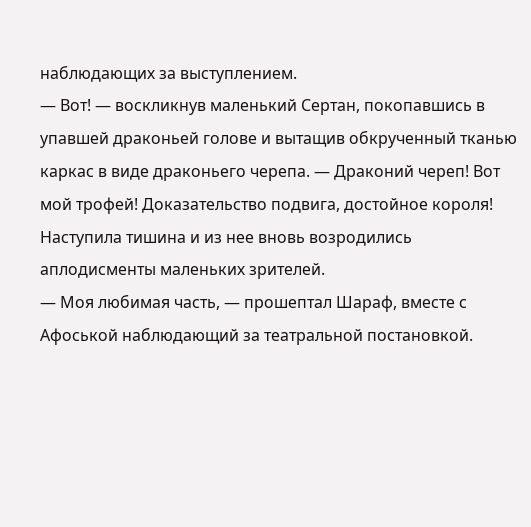наблюдающих за выступлением.
— Вот! — воскликнув маленький Сертан, покопавшись в упавшей драконьей голове и вытащив обкрученный тканью каркас в виде драконьего черепа. — Драконий череп! Вот мой трофей! Доказательство подвига, достойное короля!
Наступила тишина и из нее вновь возродились аплодисменты маленьких зрителей.
— Моя любимая часть, — прошептал Шараф, вместе с Афоськой наблюдающий за театральной постановкой.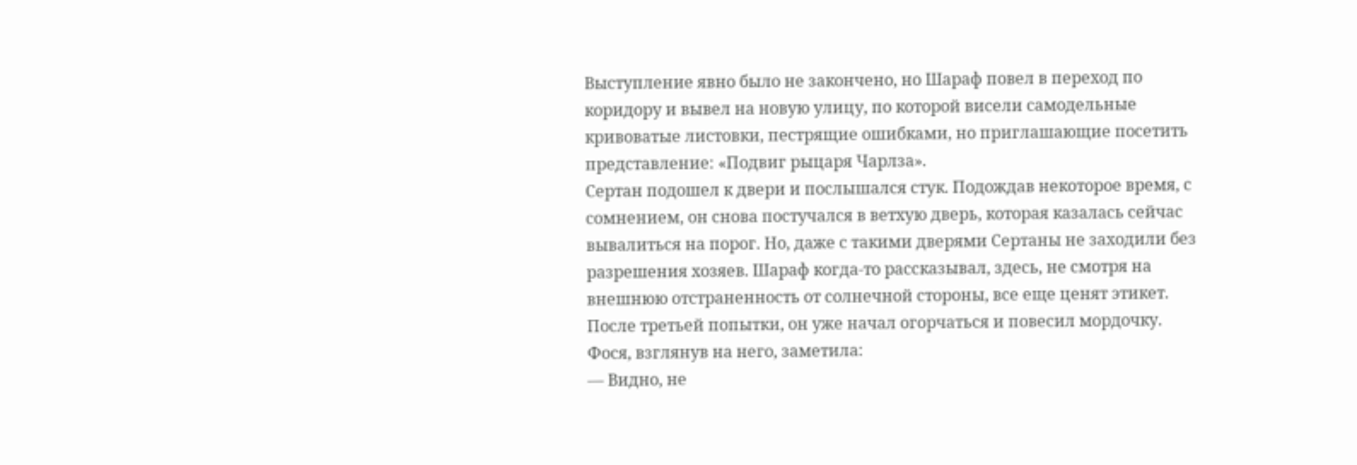Выступление явно было не закончено, но Шараф повел в переход по коридору и вывел на новую улицу, по которой висели самодельные кривоватые листовки, пестрящие ошибками, но приглашающие посетить представление: «Подвиг рыцаря Чарлза».
Сертан подошел к двери и послышался стук. Подождав некоторое время, с сомнением, он снова постучался в ветхую дверь, которая казалась сейчас вывалиться на порог. Но, даже с такими дверями Сертаны не заходили без разрешения хозяев. Шараф когда-то рассказывал, здесь, не смотря на внешнюю отстраненность от солнечной стороны, все еще ценят этикет.
После третьей попытки, он уже начал огорчаться и повесил мордочку. Фося, взглянув на него, заметила:
— Видно, не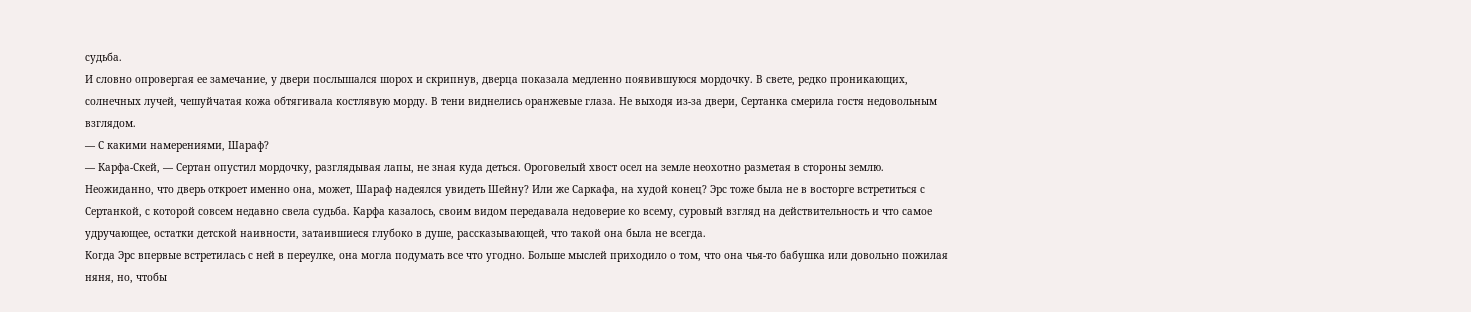судьба.
И словно опровергая ее замечание, у двери послышался шорох и скрипнув, дверца показала медленно появившуюся мордочку. В свете, редко проникающих, солнечных лучей, чешуйчатая кожа обтягивала костлявую морду. В тени виднелись оранжевые глаза. Не выходя из-за двери, Сертанка смерила гостя недовольным взглядом.
— С какими намерениями, Шараф?
— Карфа-Скей, — Сертан опустил мордочку, разглядывая лапы, не зная куда деться. Ороговелый хвост осел на земле неохотно разметая в стороны землю.
Неожиданно, что дверь откроет именно она, может, Шараф надеялся увидеть Шейну? Или же Саркафа, на худой конец? Эрс тоже была не в восторге встретиться с Сертанкой, с которой совсем недавно свела судьба. Карфа казалось, своим видом передавала недоверие ко всему, суровый взгляд на действительность и что самое удручающее, остатки детской наивности, затаившиеся глубоко в душе, рассказывающей, что такой она была не всегда.
Когда Эрс впервые встретилась с ней в переулке, она могла подумать все что угодно. Больше мыслей приходило о том, что она чья-то бабушка или довольно пожилая няня, но, чтобы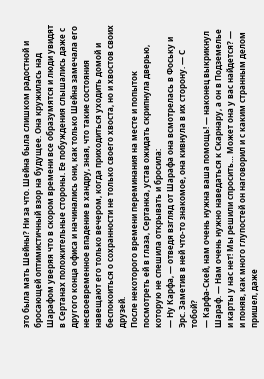это была мать Шейны? Ни за что. Шейна была слишком радостной и бросающей оптимистичный взор на будущее. Она кружилась над Шарафом уверяя что в скором времени все образумятся и люди увидят в Сертанах положительные стороны. Ее побуждения слышались даже с другого конца офиса и начинались они, как только Шейна замечала его несвоевременное впадение в хандру, зная, что такие состояния навещают его только вечером, когда приходиться уходить домой и беспокоиться о сохранности не только своего хвоста, но и хвостов своих друзей.
После некоторого времени переминания на месте и попыток посмотреть ей в глаза, Сертанка, устав ожидать скрипнула дверью, которую не спешила открывать и бросила:
— Ну Карфа, — отведя взгляд от Шарафа она всмотрелась в Фоську и Эрс. Заметив в ней что-то знакомое, она кивнула в их сторону. — С тобой?
— Карфа-Скей, нам очень нужна ваша помощь! — наконец выкрикнул Шараф. — Нам очень нужно наведаться к Скарнару, а он в Подземелье и карты у нас нет! Мы решили спросить… Может она у вас найдется? — и поняв, как много глупостей он наговорил и с каким странным делом пришел, даже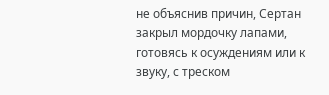не объяснив причин, Сертан закрыл мордочку лапами, готовясь к осуждениям или к звуку, с треском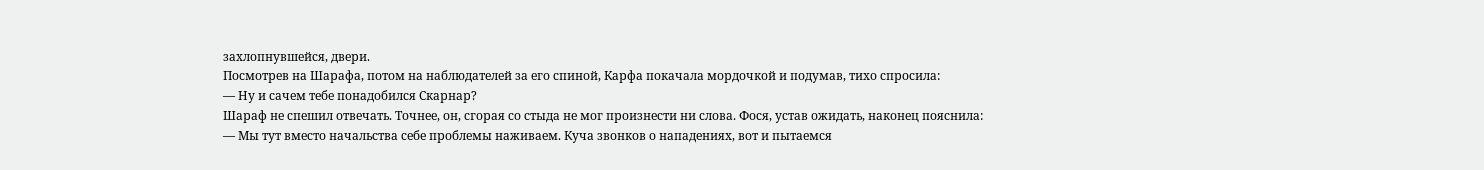захлопнувшейся, двери.
Посмотрев на Шарафа, потом на наблюдателей за его спиной, Карфа покачала мордочкой и подумав, тихо спросила:
— Ну и сачем тебе понадобился Скарнар?
Шараф не спешил отвечать. Точнее, он, сгорая со стыда не мог произнести ни слова. Фося, устав ожидать, наконец пояснила:
— Мы тут вместо начальства себе проблемы наживаем. Куча звонков о нападениях, вот и пытаемся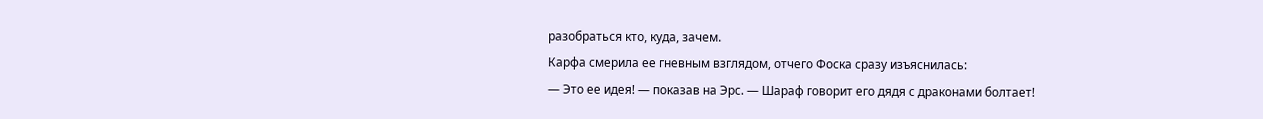разобраться кто, куда, зачем.
Карфа смерила ее гневным взглядом, отчего Фоска сразу изъяснилась:
— Это ее идея! — показав на Эрс. — Шараф говорит его дядя с драконами болтает!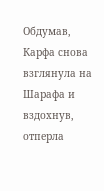Обдумав, Карфа снова взглянула на Шарафа и вздохнув, отперла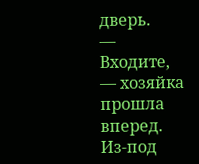дверь.
— Входите, — хозяйка прошла вперед. Из-под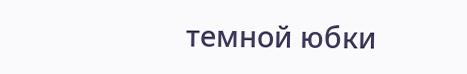темной юбки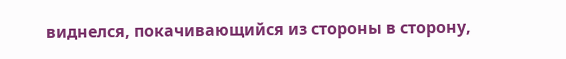виднелся, покачивающийся из стороны в сторону,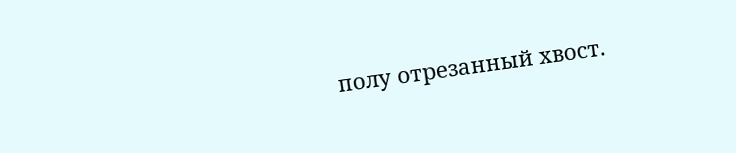полу отрезанный хвост.